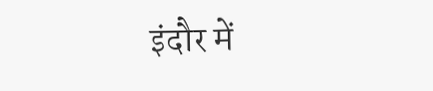इंदौर में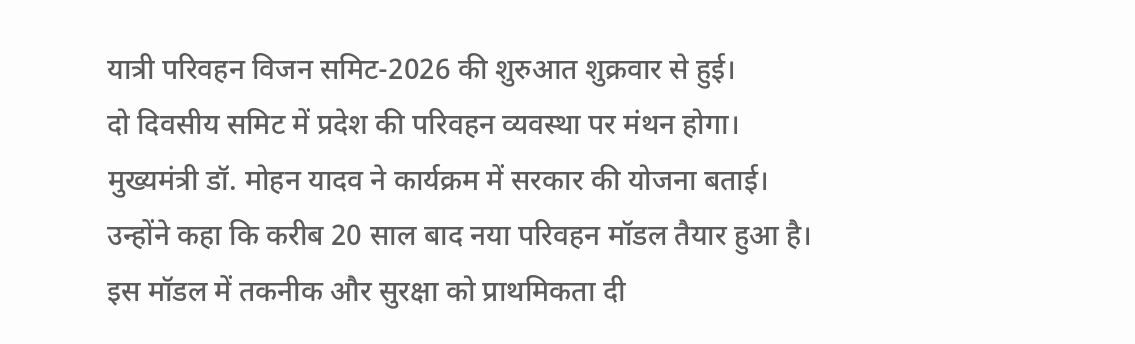यात्री परिवहन विजन समिट-2026 की शुरुआत शुक्रवार से हुई।
दो दिवसीय समिट में प्रदेश की परिवहन व्यवस्था पर मंथन होगा।
मुख्यमंत्री डॉ. मोहन यादव ने कार्यक्रम में सरकार की योजना बताई।
उन्होंने कहा कि करीब 20 साल बाद नया परिवहन मॉडल तैयार हुआ है।
इस मॉडल में तकनीक और सुरक्षा को प्राथमिकता दी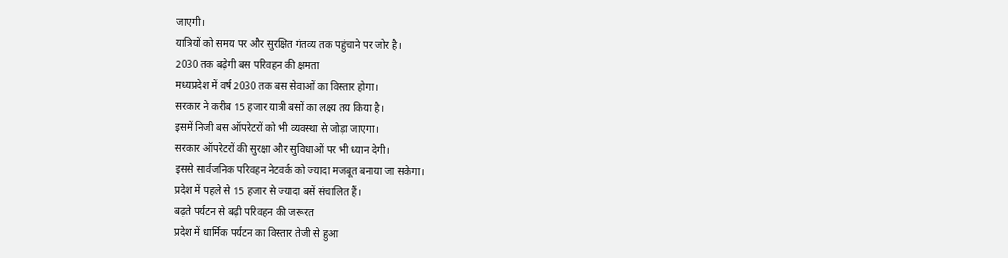जाएगी।
यात्रियों को समय पर और सुरक्षित गंतव्य तक पहुंचाने पर जोर है।
2030 तक बढ़ेगी बस परिवहन की क्षमता
मध्यप्रदेश में वर्ष 2030 तक बस सेवाओं का विस्तार होगा।
सरकार ने करीब 15 हजार यात्री बसों का लक्ष्य तय किया है।
इसमें निजी बस ऑपरेटरों को भी व्यवस्था से जोड़ा जाएगा।
सरकार ऑपरेटरों की सुरक्षा और सुविधाओं पर भी ध्यान देगी।
इससे सार्वजनिक परिवहन नेटवर्क को ज्यादा मजबूत बनाया जा सकेगा।
प्रदेश में पहले से 15 हजार से ज्यादा बसें संचालित हैं।
बढ़ते पर्यटन से बढ़ी परिवहन की जरूरत
प्रदेश में धार्मिक पर्यटन का विस्तार तेजी से हुआ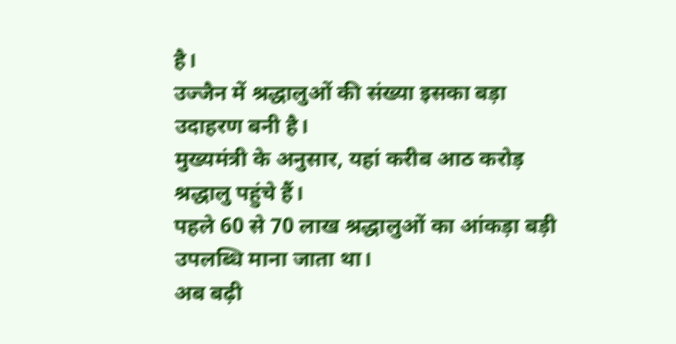है।
उज्जैन में श्रद्धालुओं की संख्या इसका बड़ा उदाहरण बनी है।
मुख्यमंत्री के अनुसार, यहां करीब आठ करोड़ श्रद्धालु पहुंचे हैं।
पहले 60 से 70 लाख श्रद्धालुओं का आंकड़ा बड़ी उपलब्धि माना जाता था।
अब बढ़ी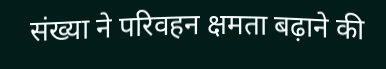संख्या ने परिवहन क्षमता बढ़ाने की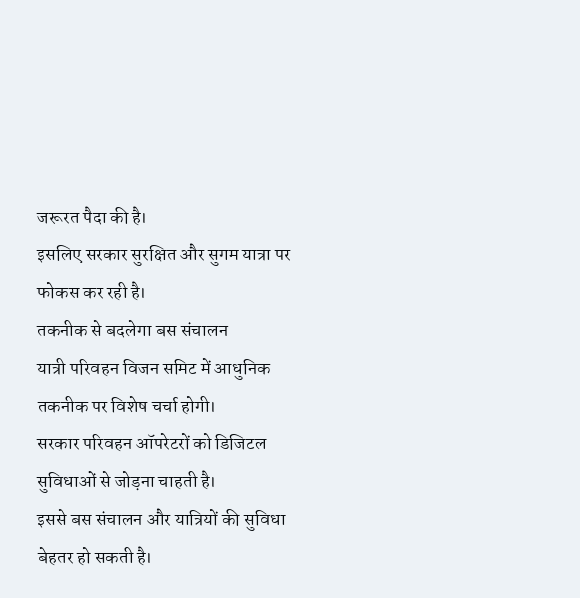जरूरत पैदा की है।
इसलिए सरकार सुरक्षित और सुगम यात्रा पर फोकस कर रही है।
तकनीक से बदलेगा बस संचालन
यात्री परिवहन विजन समिट में आधुनिक तकनीक पर विशेष चर्चा होगी।
सरकार परिवहन ऑपरेटरों को डिजिटल सुविधाओं से जोड़ना चाहती है।
इससे बस संचालन और यात्रियों की सुविधा बेहतर हो सकती है।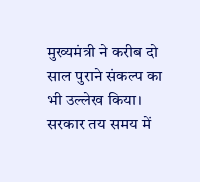मुख्यमंत्री ने करीब दो साल पुराने संकल्प का भी उल्लेख किया।
सरकार तय समय में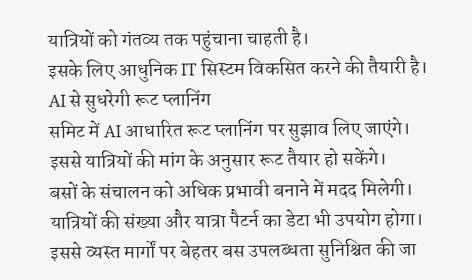यात्रियों को गंतव्य तक पहुंचाना चाहती है।
इसके लिए आधुनिक IT सिस्टम विकसित करने की तैयारी है।
AI से सुधरेगी रूट प्लानिंग
समिट में AI आधारित रूट प्लानिंग पर सुझाव लिए जाएंगे।
इससे यात्रियों की मांग के अनुसार रूट तैयार हो सकेंगे।
बसों के संचालन को अधिक प्रभावी बनाने में मदद मिलेगी।
यात्रियों की संख्या और यात्रा पैटर्न का डेटा भी उपयोग होगा।
इससे व्यस्त मार्गों पर बेहतर बस उपलब्धता सुनिश्चित की जा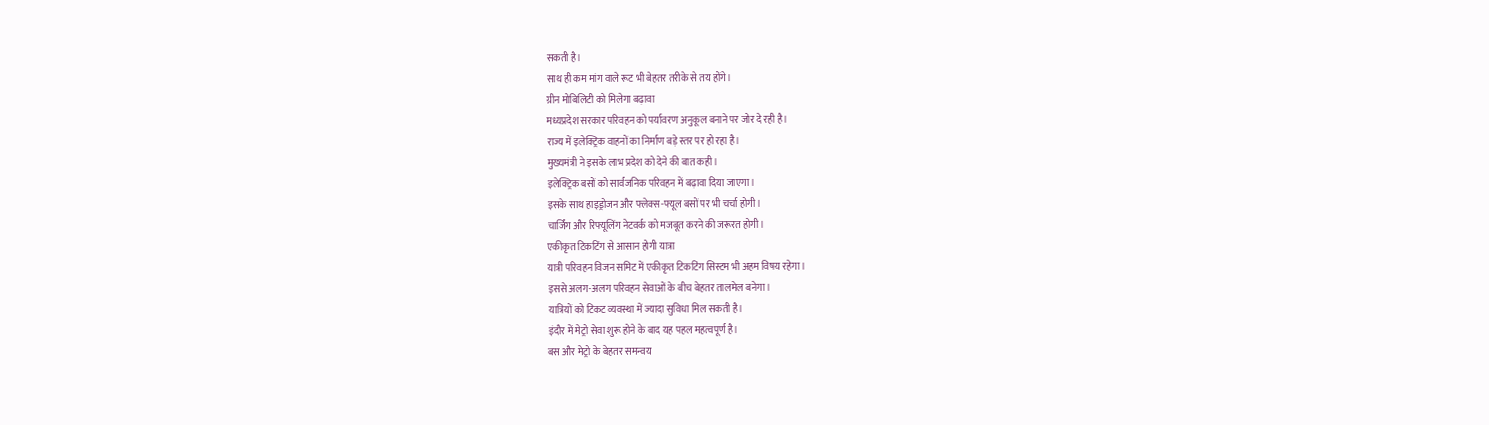सकती है।
साथ ही कम मांग वाले रूट भी बेहतर तरीके से तय होंगे।
ग्रीन मोबिलिटी को मिलेगा बढ़ावा
मध्यप्रदेश सरकार परिवहन को पर्यावरण अनुकूल बनाने पर जोर दे रही है।
राज्य में इलेक्ट्रिक वाहनों का निर्माण बड़े स्तर पर हो रहा है।
मुख्यमंत्री ने इसके लाभ प्रदेश को देने की बात कही।
इलेक्ट्रिक बसों को सार्वजनिक परिवहन में बढ़ावा दिया जाएगा।
इसके साथ हाइड्रोजन और फ्लेक्स-फ्यूल बसों पर भी चर्चा होगी।
चार्जिंग और रिफ्यूलिंग नेटवर्क को मजबूत करने की जरूरत होगी।
एकीकृत टिकटिंग से आसान होगी यात्रा
यात्री परिवहन विजन समिट में एकीकृत टिकटिंग सिस्टम भी अहम विषय रहेगा।
इससे अलग-अलग परिवहन सेवाओं के बीच बेहतर तालमेल बनेगा।
यात्रियों को टिकट व्यवस्था में ज्यादा सुविधा मिल सकती है।
इंदौर में मेट्रो सेवा शुरू होने के बाद यह पहल महत्वपूर्ण है।
बस और मेट्रो के बेहतर समन्वय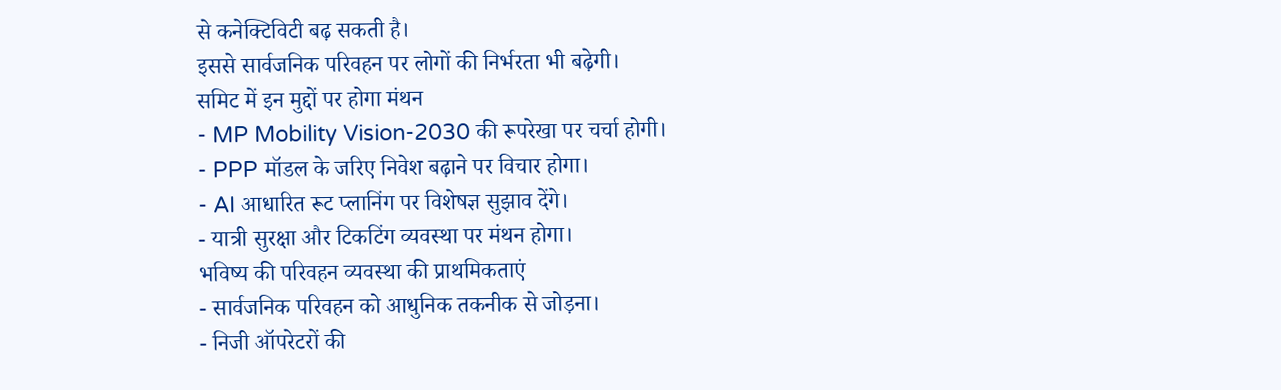से कनेक्टिविटी बढ़ सकती है।
इससे सार्वजनिक परिवहन पर लोगों की निर्भरता भी बढ़ेगी।
समिट में इन मुद्दों पर होगा मंथन
- MP Mobility Vision-2030 की रूपरेखा पर चर्चा होगी।
- PPP मॉडल के जरिए निवेश बढ़ाने पर विचार होगा।
- AI आधारित रूट प्लानिंग पर विशेषज्ञ सुझाव देंगे।
- यात्री सुरक्षा और टिकटिंग व्यवस्था पर मंथन होगा।
भविष्य की परिवहन व्यवस्था की प्राथमिकताएं
- सार्वजनिक परिवहन को आधुनिक तकनीक से जोड़ना।
- निजी ऑपरेटरों की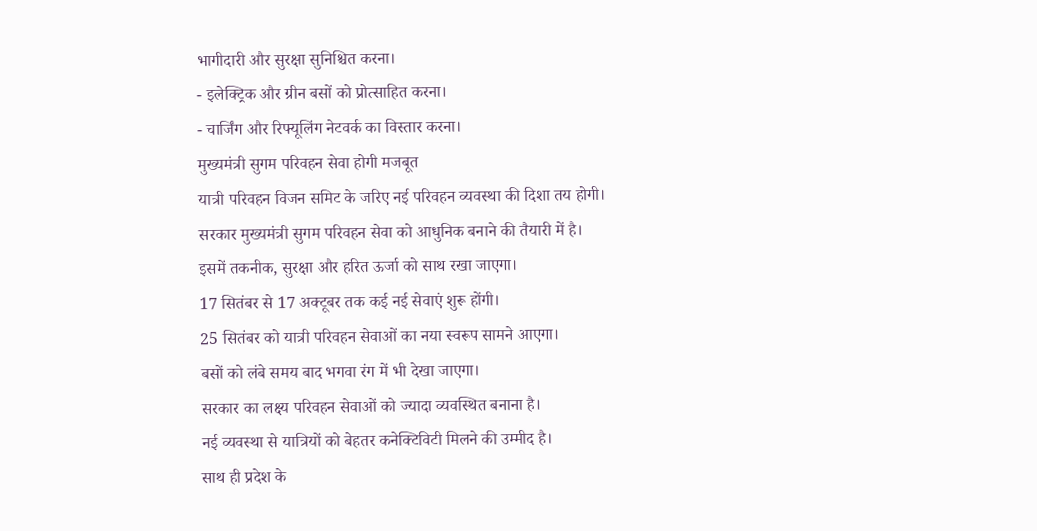भागीदारी और सुरक्षा सुनिश्चित करना।
- इलेक्ट्रिक और ग्रीन बसों को प्रोत्साहित करना।
- चार्जिंग और रिफ्यूलिंग नेटवर्क का विस्तार करना।
मुख्यमंत्री सुगम परिवहन सेवा होगी मजबूत
यात्री परिवहन विजन समिट के जरिए नई परिवहन व्यवस्था की दिशा तय होगी।
सरकार मुख्यमंत्री सुगम परिवहन सेवा को आधुनिक बनाने की तैयारी में है।
इसमें तकनीक, सुरक्षा और हरित ऊर्जा को साथ रखा जाएगा।
17 सितंबर से 17 अक्टूबर तक कई नई सेवाएं शुरू होंगी।
25 सितंबर को यात्री परिवहन सेवाओं का नया स्वरूप सामने आएगा।
बसों को लंबे समय बाद भगवा रंग में भी देखा जाएगा।
सरकार का लक्ष्य परिवहन सेवाओं को ज्यादा व्यवस्थित बनाना है।
नई व्यवस्था से यात्रियों को बेहतर कनेक्टिविटी मिलने की उम्मीद है।
साथ ही प्रदेश के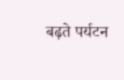बढ़ते पर्यटन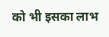को भी इसका लाभ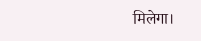मिलेगा।